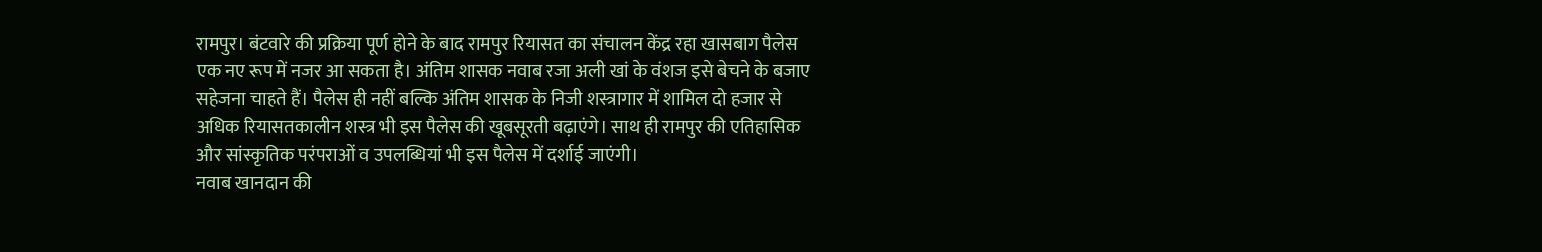रामपुर। बंटवारे की प्रक्रिया पूर्ण होने के बाद रामपुर रियासत का संचालन केंद्र रहा खासबाग पैलेस एक नए रूप में नजर आ सकता है। अंतिम शासक नवाब रजा अली खां के वंशज इसे बेचने के बजाए सहेजना चाहते हैं। पैलेस ही नहीं बल्कि अंतिम शासक के निजी शस्त्रागार में शामिल दो हजार से अधिक रियासतकालीन शस्त्र भी इस पैलेस की खूबसूरती बढ़ाएंगे। साथ ही रामपुर की एतिहासिक और सांस्कृतिक परंपराओं व उपलब्धियां भी इस पैलेस में दर्शाई जाएंगी।
नवाब खानदान की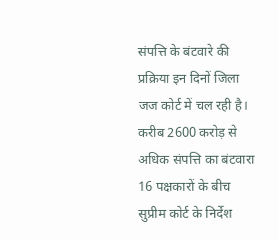संपत्ति के बंटवारे की प्रक्रिया इन दिनों जिला जज कोर्ट में चल रही है। करीब 2600 करोड़ से अधिक संपत्ति का बंटवारा 16 पक्षकारों के बीच सुप्रीम कोर्ट के निर्देश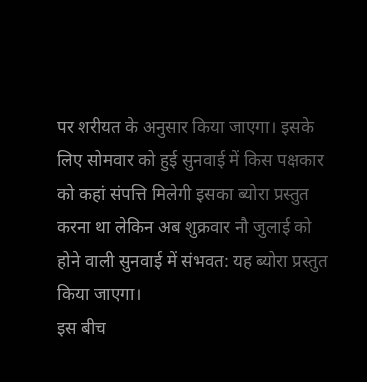पर शरीयत के अनुसार किया जाएगा। इसके लिए सोमवार को हुई सुनवाई में किस पक्षकार को कहां संपत्ति मिलेगी इसका ब्योरा प्रस्तुत करना था लेकिन अब शुक्रवार नौ जुलाई को होने वाली सुनवाई में संभवत: यह ब्योरा प्रस्तुत किया जाएगा।
इस बीच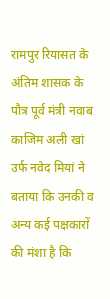रामपुर रियासत के अंतिम शासक के पौत्र पूर्व मंत्री नवाब काजिम अली खां उर्फ नवेद मियां ने बताया कि उनकी व अन्य कई पक्षकारों की मंशा है कि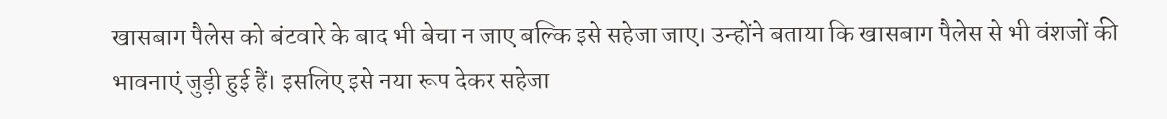खासबाग पैलेस को बंटवारे के बाद भी बेचा न जाए बल्कि इसे सहेजा जाए। उन्होंने बताया कि खासबाग पैलेस से भी वंशजों की भावनाएं जुड़ी हुई हैं। इसलिए इसे नया रूप देकर सहेजा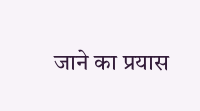जाने का प्रयास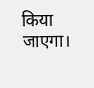किया जाएगा।